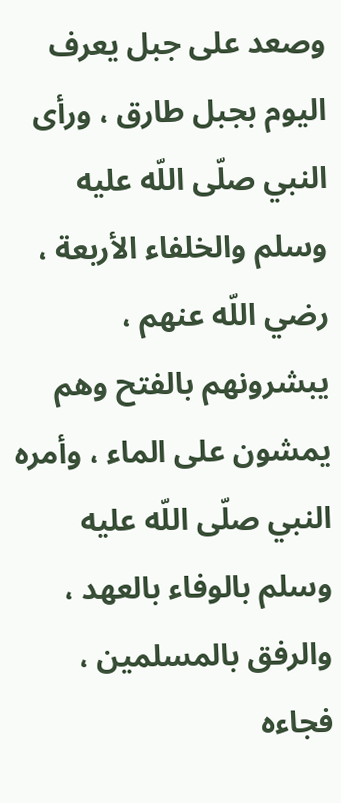وصعد على جبل يعرف اليوم بجبل طارق ، ورأى النبي صلّى اللّه عليه وسلم والخلفاء الأربعة ، رضي اللّه عنهم ، يبشرونهم بالفتح وهم يمشون على الماء ، وأمره النبي صلّى اللّه عليه وسلم بالوفاء بالعهد ، والرفق بالمسلمين ، فجاءه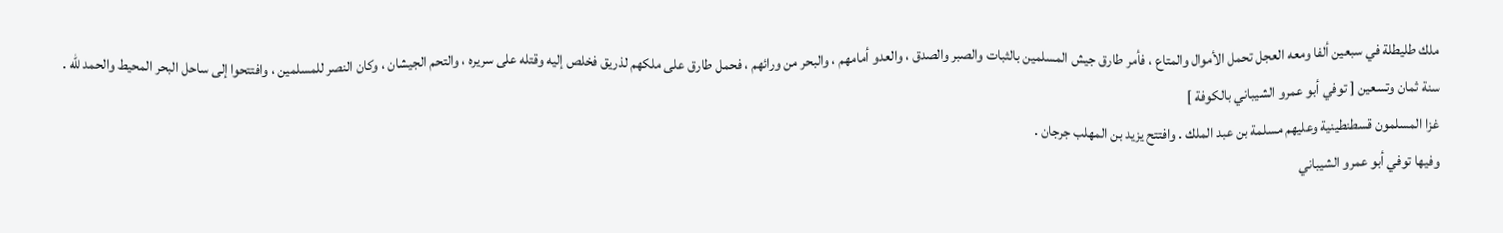ملك طليطلة في سبعين ألفا ومعه العجل تحمل الأموال والمتاع ، فأمر طارق جيش المسلمين بالثبات والصبر والصدق ، والعدو أمامهم ، والبحر من ورائهم ، فحمل طارق على ملكهم لذريق فخلص إليه وقتله على سريره ، والتحم الجيشان ، وكان النصر للمسلمين ، وافتتحوا إلى ساحل البحر المحيط والحمد للّه .
سنة ثمان وتسعين [ توفي أبو عمرو الشيباني بالكوفة ]
غزا المسلمون قسطنطينية وعليهم مسلمة بن عبد الملك . وافتتح يزيد بن المهلب جرجان .
وفيها توفي أبو عمرو الشيباني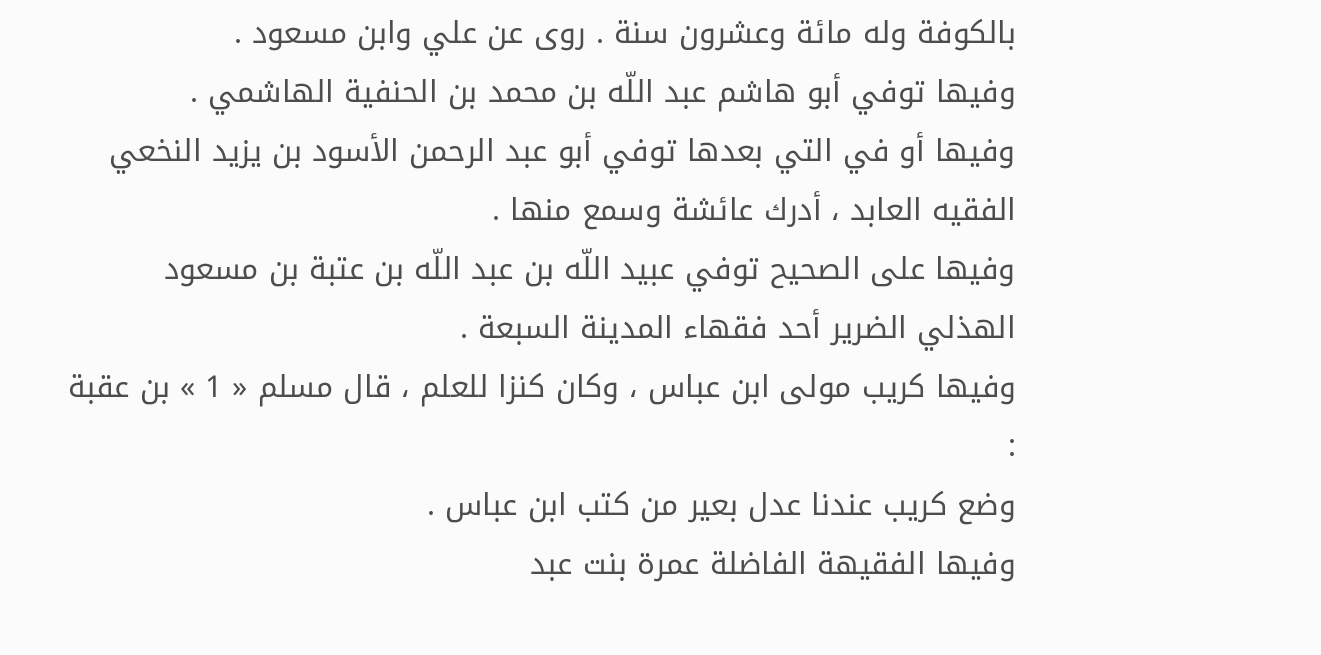بالكوفة وله مائة وعشرون سنة . روى عن علي وابن مسعود .
وفيها توفي أبو هاشم عبد اللّه بن محمد بن الحنفية الهاشمي .
وفيها أو في التي بعدها توفي أبو عبد الرحمن الأسود بن يزيد النخعي الفقيه العابد ، أدرك عائشة وسمع منها .
وفيها على الصحيح توفي عبيد اللّه بن عبد اللّه بن عتبة بن مسعود الهذلي الضرير أحد فقهاء المدينة السبعة .
وفيها كريب مولى ابن عباس ، وكان كنزا للعلم ، قال مسلم « 1 » بن عقبة :
وضع كريب عندنا عدل بعير من كتب ابن عباس .
وفيها الفقيهة الفاضلة عمرة بنت عبد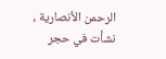الرحمن الأنصارية ، نشأت في حجر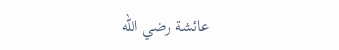عائشة رضي اللّه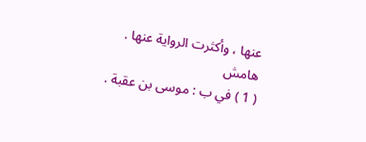عنها ، وأكثرت الرواية عنها .
هامش
( 1 ) في ب : موسى بن عقبة .